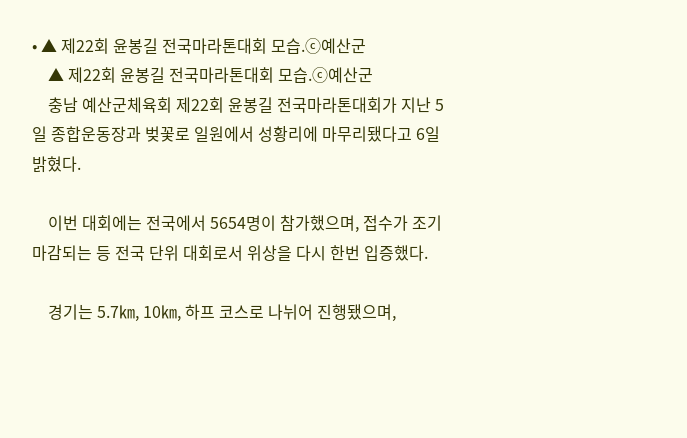• ▲ 제22회 윤봉길 전국마라톤대회 모습.ⓒ예산군
    ▲ 제22회 윤봉길 전국마라톤대회 모습.ⓒ예산군
    충남 예산군체육회 제22회 윤봉길 전국마라톤대회가 지난 5일 종합운동장과 벚꽃로 일원에서 성황리에 마무리됐다고 6일 밝혔다.

    이번 대회에는 전국에서 5654명이 참가했으며, 접수가 조기 마감되는 등 전국 단위 대회로서 위상을 다시 한번 입증했다.

    경기는 5.7㎞, 10㎞, 하프 코스로 나뉘어 진행됐으며,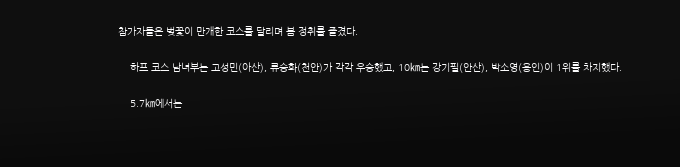참가자들은 벚꽃이 만개한 코스를 달리며 봄 정취를 즐겼다.

    하프 코스 남녀부는 고성민(아산), 류승화(천안)가 각각 우승했고, 10㎞는 강기필(안산), 박소영(용인)이 1위를 차지했다.

    5.7㎞에서는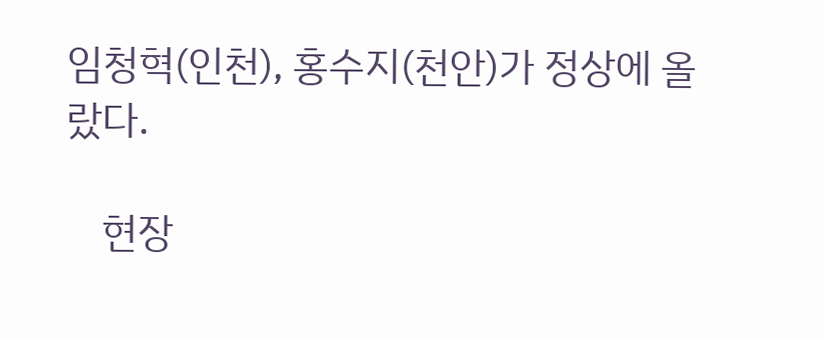임청혁(인천), 홍수지(천안)가 정상에 올랐다.

    현장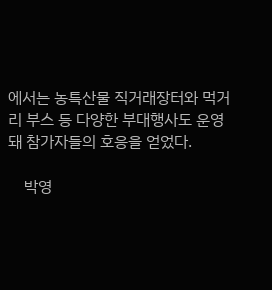에서는 농특산물 직거래장터와 먹거리 부스 등 다양한 부대행사도 운영돼 참가자들의 호응을 얻었다.

    박영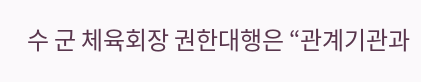수 군 체육회장 권한대행은 “관계기관과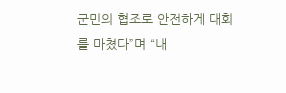군민의 협조로 안전하게 대회를 마쳤다”며 “내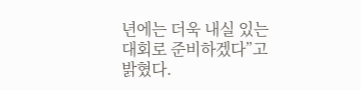년에는 더욱 내실 있는 대회로 준비하겠다”고 밝혔다.